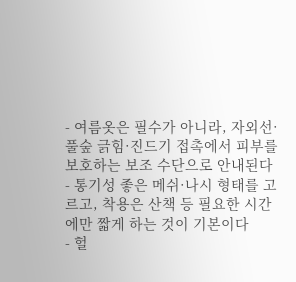- 여름옷은 필수가 아니라, 자외선·풀숲 긁힘·진드기 접촉에서 피부를 보호하는 보조 수단으로 안내된다
- 통기성 좋은 메쉬·나시 형태를 고르고, 착용은 산책 등 필요한 시간에만 짧게 하는 것이 기본이다
- 헐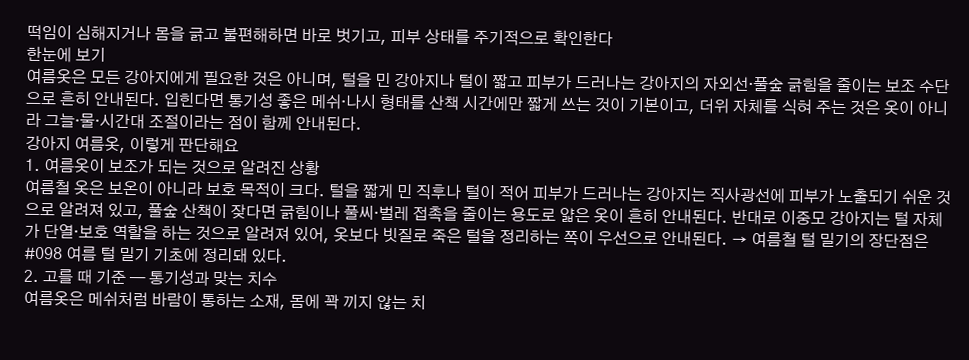떡임이 심해지거나 몸을 긁고 불편해하면 바로 벗기고, 피부 상태를 주기적으로 확인한다
한눈에 보기
여름옷은 모든 강아지에게 필요한 것은 아니며, 털을 민 강아지나 털이 짧고 피부가 드러나는 강아지의 자외선·풀숲 긁힘을 줄이는 보조 수단으로 흔히 안내된다. 입힌다면 통기성 좋은 메쉬·나시 형태를 산책 시간에만 짧게 쓰는 것이 기본이고, 더위 자체를 식혀 주는 것은 옷이 아니라 그늘·물·시간대 조절이라는 점이 함께 안내된다.
강아지 여름옷, 이렇게 판단해요
1. 여름옷이 보조가 되는 것으로 알려진 상황
여름철 옷은 보온이 아니라 보호 목적이 크다. 털을 짧게 민 직후나 털이 적어 피부가 드러나는 강아지는 직사광선에 피부가 노출되기 쉬운 것으로 알려져 있고, 풀숲 산책이 잦다면 긁힘이나 풀씨·벌레 접촉을 줄이는 용도로 얇은 옷이 흔히 안내된다. 반대로 이중모 강아지는 털 자체가 단열·보호 역할을 하는 것으로 알려져 있어, 옷보다 빗질로 죽은 털을 정리하는 쪽이 우선으로 안내된다. → 여름철 털 밀기의 장단점은 #098 여름 털 밀기 기초에 정리돼 있다.
2. 고를 때 기준 — 통기성과 맞는 치수
여름옷은 메쉬처럼 바람이 통하는 소재, 몸에 꽉 끼지 않는 치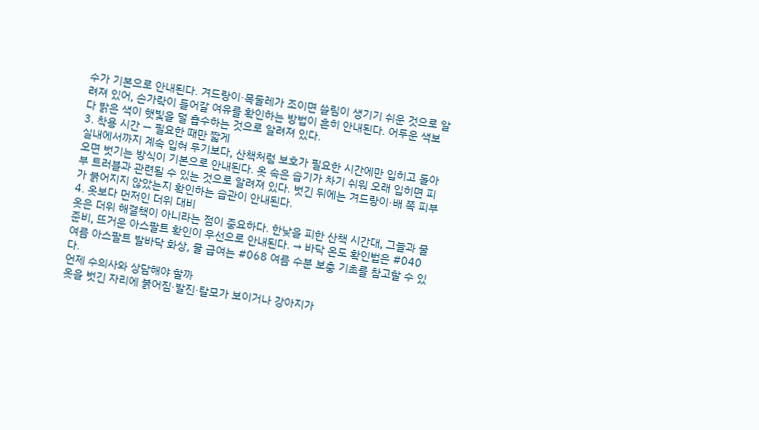수가 기본으로 안내된다. 겨드랑이·목둘레가 조이면 쓸림이 생기기 쉬운 것으로 알려져 있어, 손가락이 들어갈 여유를 확인하는 방법이 흔히 안내된다. 어두운 색보다 밝은 색이 햇빛을 덜 흡수하는 것으로 알려져 있다.
3. 착용 시간 — 필요한 때만 짧게
실내에서까지 계속 입혀 두기보다, 산책처럼 보호가 필요한 시간에만 입히고 돌아오면 벗기는 방식이 기본으로 안내된다. 옷 속은 습기가 차기 쉬워 오래 입히면 피부 트러블과 관련될 수 있는 것으로 알려져 있다. 벗긴 뒤에는 겨드랑이·배 쪽 피부가 붉어지지 않았는지 확인하는 습관이 안내된다.
4. 옷보다 먼저인 더위 대비
옷은 더위 해결책이 아니라는 점이 중요하다. 한낮을 피한 산책 시간대, 그늘과 물 준비, 뜨거운 아스팔트 확인이 우선으로 안내된다. → 바닥 온도 확인법은 #040 여름 아스팔트 발바닥 화상, 물 급여는 #068 여름 수분 보충 기초를 참고할 수 있다.
언제 수의사와 상담해야 할까
옷을 벗긴 자리에 붉어짐·발진·탈모가 보이거나 강아지가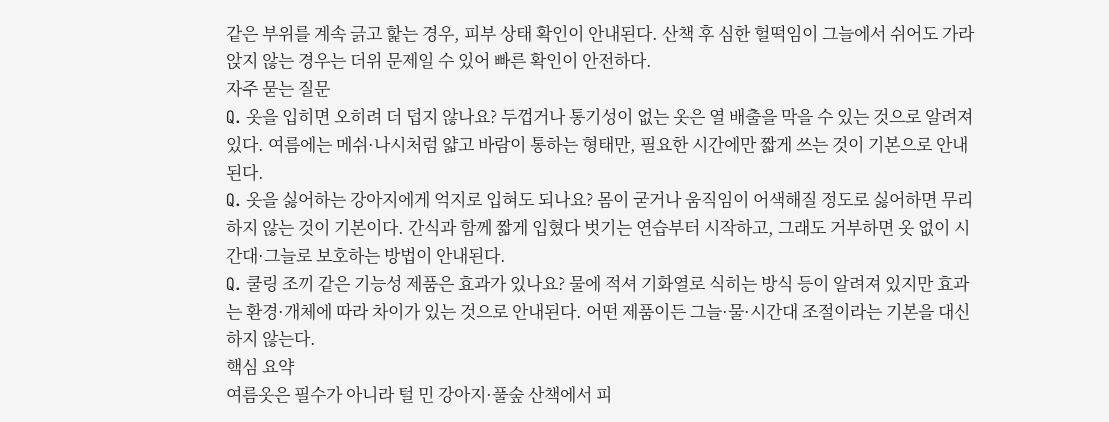같은 부위를 계속 긁고 핥는 경우, 피부 상태 확인이 안내된다. 산책 후 심한 헐떡임이 그늘에서 쉬어도 가라앉지 않는 경우는 더위 문제일 수 있어 빠른 확인이 안전하다.
자주 묻는 질문
Q. 옷을 입히면 오히려 더 덥지 않나요? 두껍거나 통기성이 없는 옷은 열 배출을 막을 수 있는 것으로 알려져 있다. 여름에는 메쉬·나시처럼 얇고 바람이 통하는 형태만, 필요한 시간에만 짧게 쓰는 것이 기본으로 안내된다.
Q. 옷을 싫어하는 강아지에게 억지로 입혀도 되나요? 몸이 굳거나 움직임이 어색해질 정도로 싫어하면 무리하지 않는 것이 기본이다. 간식과 함께 짧게 입혔다 벗기는 연습부터 시작하고, 그래도 거부하면 옷 없이 시간대·그늘로 보호하는 방법이 안내된다.
Q. 쿨링 조끼 같은 기능성 제품은 효과가 있나요? 물에 적셔 기화열로 식히는 방식 등이 알려져 있지만 효과는 환경·개체에 따라 차이가 있는 것으로 안내된다. 어떤 제품이든 그늘·물·시간대 조절이라는 기본을 대신하지 않는다.
핵심 요약
여름옷은 필수가 아니라 털 민 강아지·풀숲 산책에서 피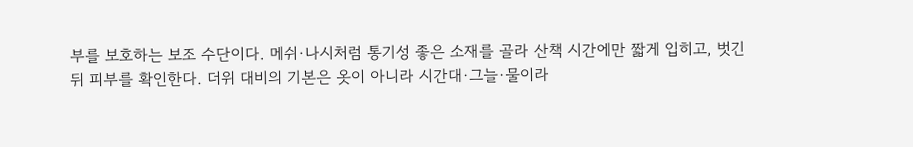부를 보호하는 보조 수단이다. 메쉬·나시처럼 통기성 좋은 소재를 골라 산책 시간에만 짧게 입히고, 벗긴 뒤 피부를 확인한다. 더위 대비의 기본은 옷이 아니라 시간대·그늘·물이라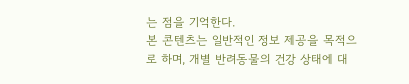는 점을 기억한다.
본 콘텐츠는 일반적인 정보 제공을 목적으로 하며, 개별 반려동물의 건강 상태에 대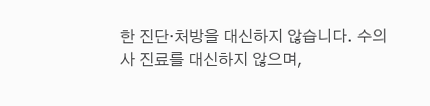한 진단·처방을 대신하지 않습니다. 수의사 진료를 대신하지 않으며,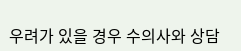우려가 있을 경우 수의사와 상담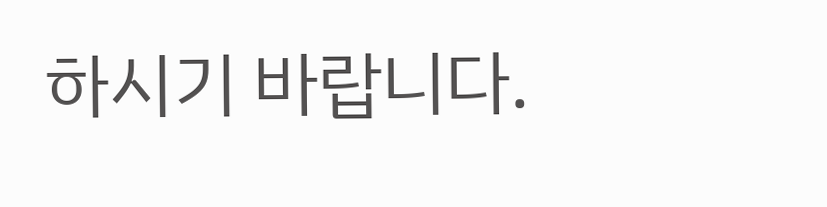하시기 바랍니다.